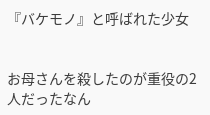『バケモノ』と呼ばれた少女


お母さんを殺したのが重役の2人だったなん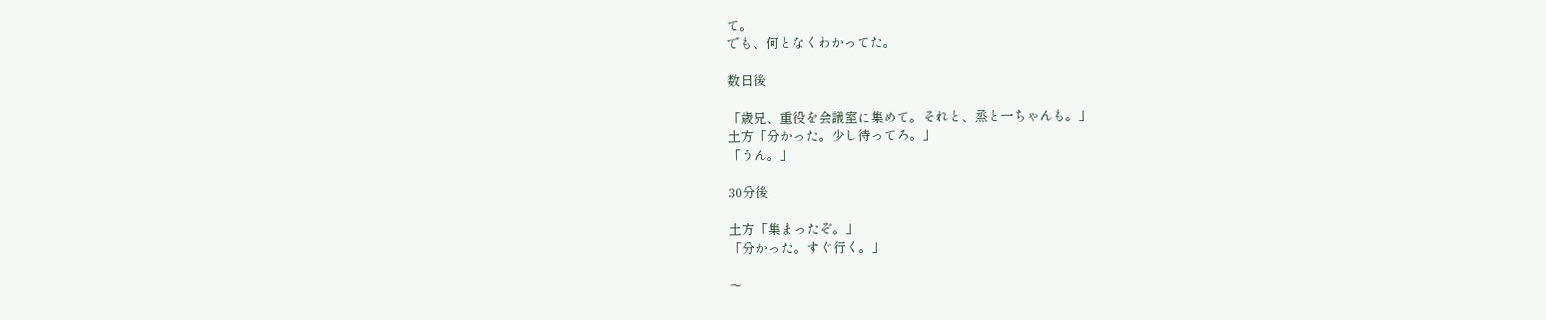て。
でも、何となくわかってた。

数日後

「歳兄、重役を会議室に集めて。それと、烝と一ちゃんも。」
土方「分かった。少し待ってろ。」
「うん。」

30分後

土方「集まったぞ。」
「分かった。すぐ行く。」

〜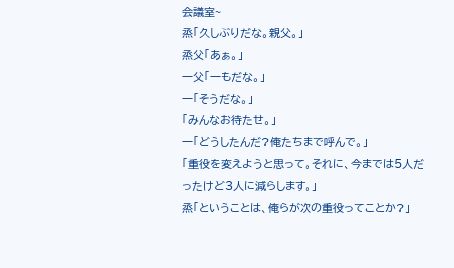会議室~
烝「久しぶりだな。親父。」
烝父「あぁ。」
一父「一もだな。」
一「そうだな。」
「みんなお待たせ。」
一「どうしたんだ?俺たちまで呼んで。」
「重役を変えようと思って。それに、今までは5人だったけど3人に減らします。」
烝「ということは、俺らが次の重役ってことか?」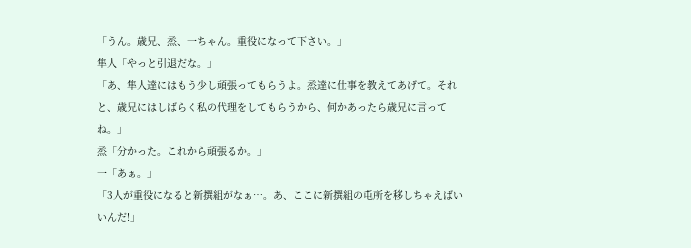「うん。歳兄、烝、一ちゃん。重役になって下さい。」
隼人「やっと引退だな。」
「あ、隼人達にはもう少し頑張ってもらうよ。烝達に仕事を教えてあげて。それと、歳兄にはしばらく私の代理をしてもらうから、何かあったら歳兄に言ってね。」
烝「分かった。これから頑張るか。」
一「あぁ。」
「3人が重役になると新撰組がなぁ…。あ、ここに新撰組の屯所を移しちゃえばいいんだ!」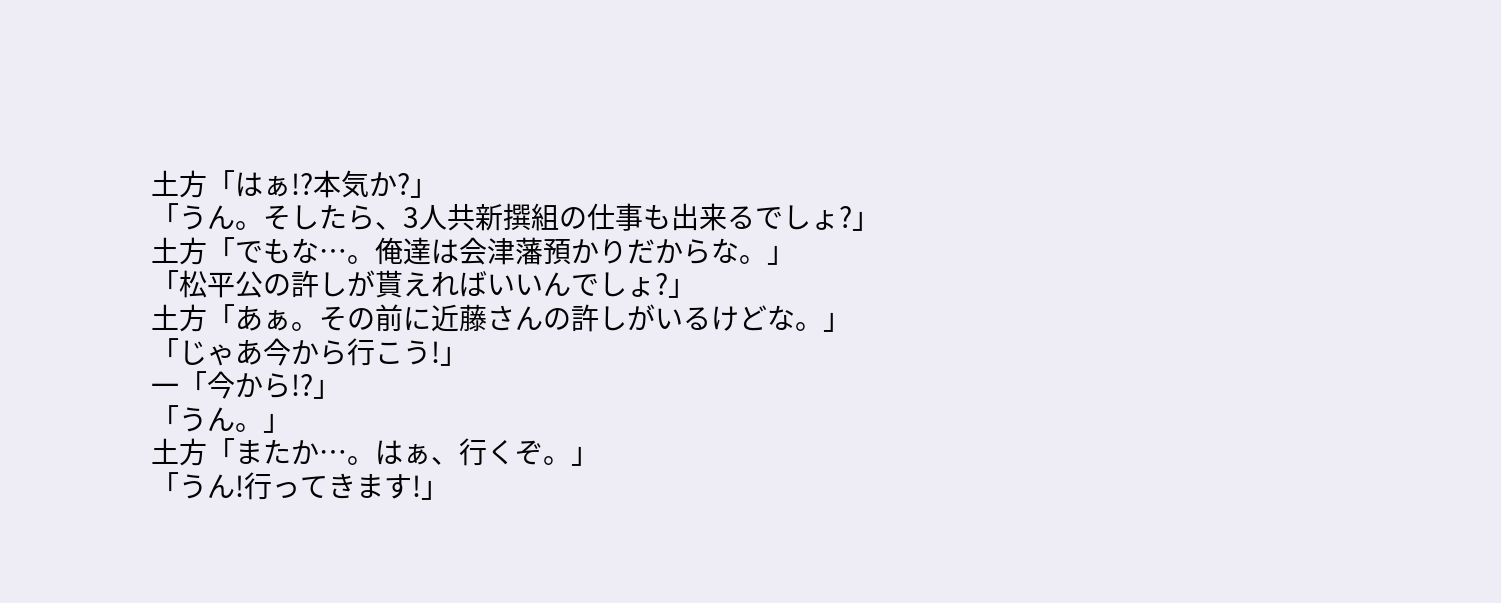土方「はぁ!?本気か?」
「うん。そしたら、3人共新撰組の仕事も出来るでしょ?」
土方「でもな…。俺達は会津藩預かりだからな。」
「松平公の許しが貰えればいいんでしょ?」
土方「あぁ。その前に近藤さんの許しがいるけどな。」
「じゃあ今から行こう!」
一「今から!?」
「うん。」
土方「またか…。はぁ、行くぞ。」
「うん!行ってきます!」